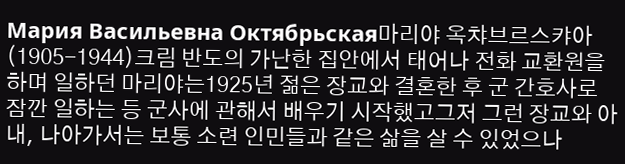Мария Васильевна Октябрьская마리야 옥챠브르스캬아(1905-1944)크림 반도의 가난한 집안에서 태어나 전화 교환원을 하며 일하던 마리야는1925년 젊은 장교와 결혼한 후 군 간호사로 잠깐 일하는 등 군사에 관해서 배우기 시작했고그저 그런 장교와 아내, 나아가서는 보통 소련 인민들과 같은 삶을 살 수 있었으나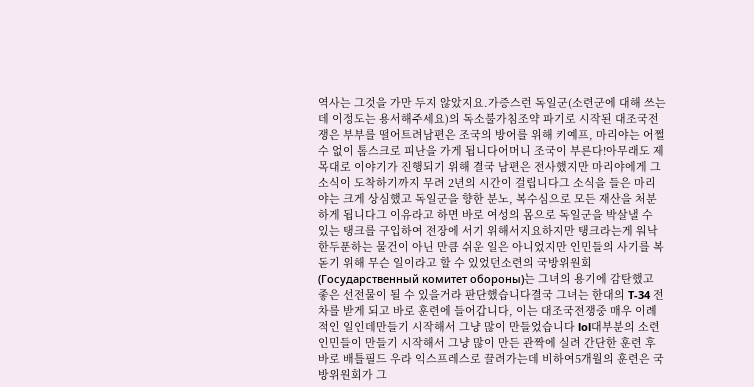역사는 그것을 가만 두지 않았지요.가증스런 독일군(소련군에 대해 쓰는데 이정도는 용서해주세요)의 독소불가침조약 파기로 시작된 대조국전쟁은 부부를 떨어트려남편은 조국의 방어를 위해 키예프, 마리야는 어쩔 수 없이 톰스크로 피난을 가게 됩니다어머니 조국이 부른다!아무래도 제목대로 이야기가 진행되기 위해 결국 남편은 전사했지만 마리야에게 그 소식이 도착하기까지 무려 2년의 시간이 걸립니다그 소식을 들은 마리야는 크게 상심했고 독일군을 향한 분노, 복수심으로 모든 재산을 처분하게 됩니다그 이유라고 하면 바로 여성의 몸으로 독일군을 박살낼 수 있는 탱크를 구입하여 전장에 서기 위해서지요하지만 탱크라는게 워낙 한두푼하는 물건이 아닌 만큼 쉬운 일은 아니었지만 인민들의 사기를 복돋기 위해 무슨 일이라고 할 수 있었던소련의 국방위원회(Государственный комитет обороны)는 그녀의 용기에 감탄했고 좋은 선전물이 될 수 있을거라 판단했습니다결국 그녀는 한대의 T-34 전차를 받게 되고 바로 훈련에 들어갑니다, 이는 대조국전쟁중 매우 이례적인 일인데만들기 시작해서 그냥 많이 만들었습니다 lol대부분의 소련 인민들이 만들기 시작해서 그냥 많이 만든 관짝에 실려 간단한 훈련 후 바로 배틀필드 우라 익스프레스로 끌려가는데 비하여5개월의 훈련은 국방위원회가 그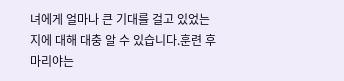녀에게 얼마나 큰 기대를 걸고 있었는지에 대해 대충 알 수 있습니다.훈련 후 마리야는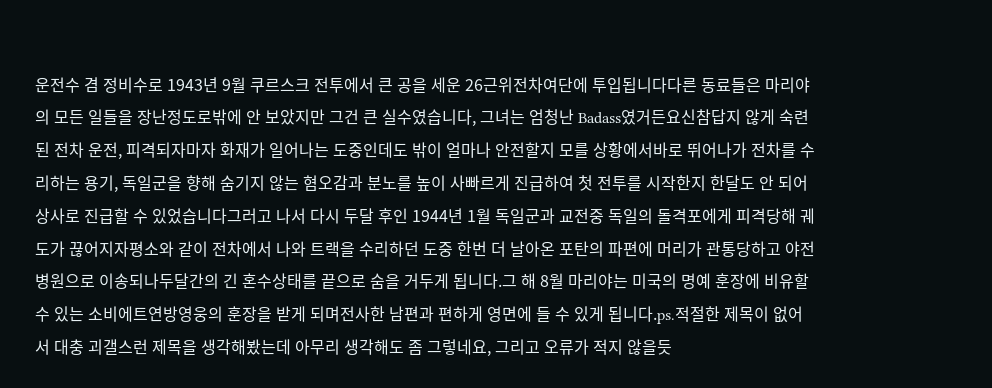운전수 겸 정비수로 1943년 9월 쿠르스크 전투에서 큰 공을 세운 26근위전차여단에 투입됩니다다른 동료들은 마리야의 모든 일들을 장난정도로밖에 안 보았지만 그건 큰 실수였습니다, 그녀는 엄청난 Badass였거든요신참답지 않게 숙련된 전차 운전, 피격되자마자 화재가 일어나는 도중인데도 밖이 얼마나 안전할지 모를 상황에서바로 뛰어나가 전차를 수리하는 용기, 독일군을 향해 숨기지 않는 혐오감과 분노를 높이 사빠르게 진급하여 첫 전투를 시작한지 한달도 안 되어 상사로 진급할 수 있었습니다그러고 나서 다시 두달 후인 1944년 1월 독일군과 교전중 독일의 돌격포에게 피격당해 궤도가 끊어지자평소와 같이 전차에서 나와 트랙을 수리하던 도중 한번 더 날아온 포탄의 파편에 머리가 관통당하고 야전 병원으로 이송되나두달간의 긴 혼수상태를 끝으로 숨을 거두게 됩니다.그 해 8월 마리야는 미국의 명예 훈장에 비유할 수 있는 소비에트연방영웅의 훈장을 받게 되며전사한 남편과 편하게 영면에 들 수 있게 됩니다.ps.적절한 제목이 없어서 대충 괴갤스런 제목을 생각해봤는데 아무리 생각해도 좀 그렇네요, 그리고 오류가 적지 않을듯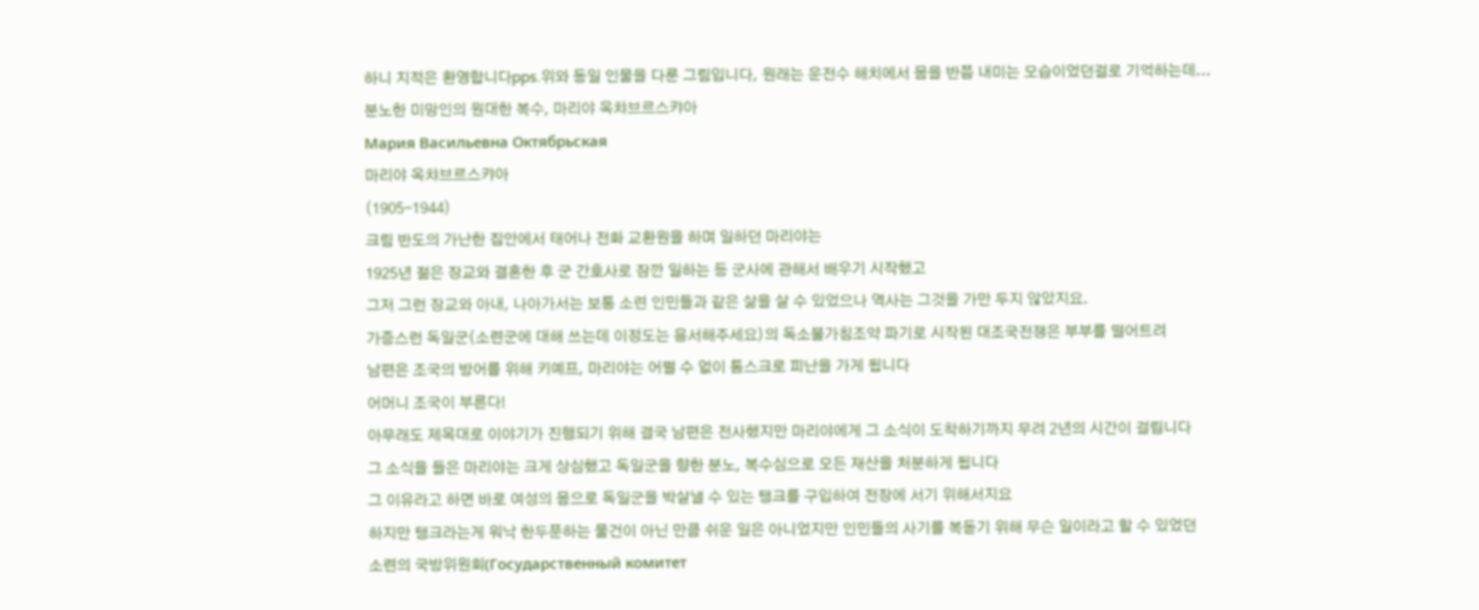하니 지적은 환영합니다pps.위와 동일 인물을 다룬 그림입니다, 원래는 운전수 해치에서 몸을 반쯤 내미는 모습이었던걸로 기억하는데...
분노한 미망인의 원대한 복수, 마리야 옥챠브르스캬아
Мария Васильевна Октябрьская
마리야 옥챠브르스캬아
(1905-1944)
크림 반도의 가난한 집안에서 태어나 전화 교환원을 하며 일하던 마리야는
1925년 젊은 장교와 결혼한 후 군 간호사로 잠깐 일하는 등 군사에 관해서 배우기 시작했고
그저 그런 장교와 아내, 나아가서는 보통 소련 인민들과 같은 삶을 살 수 있었으나 역사는 그것을 가만 두지 않았지요.
가증스런 독일군(소련군에 대해 쓰는데 이정도는 용서해주세요)의 독소불가침조약 파기로 시작된 대조국전쟁은 부부를 떨어트려
남편은 조국의 방어를 위해 키예프, 마리야는 어쩔 수 없이 톰스크로 피난을 가게 됩니다
어머니 조국이 부른다!
아무래도 제목대로 이야기가 진행되기 위해 결국 남편은 전사했지만 마리야에게 그 소식이 도착하기까지 무려 2년의 시간이 걸립니다
그 소식을 들은 마리야는 크게 상심했고 독일군을 향한 분노, 복수심으로 모든 재산을 처분하게 됩니다
그 이유라고 하면 바로 여성의 몸으로 독일군을 박살낼 수 있는 탱크를 구입하여 전장에 서기 위해서지요
하지만 탱크라는게 워낙 한두푼하는 물건이 아닌 만큼 쉬운 일은 아니었지만 인민들의 사기를 복돋기 위해 무슨 일이라고 할 수 있었던
소련의 국방위원회(Государственный комитет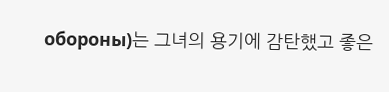обороны)는 그녀의 용기에 감탄했고 좋은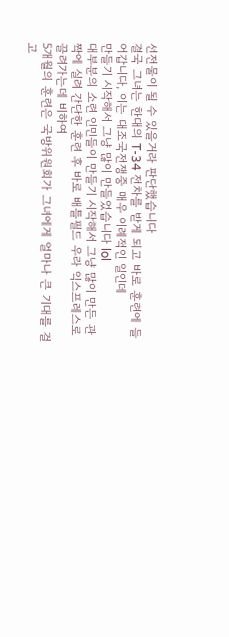선전물이 될 수 있을거라 판단했습니다
결국 그녀는 한대의 T-34 전차를 받게 되고 바로 훈련에 들어갑니다, 이는 대조국전쟁중 매우 이례적인 일인데
만들기 시작해서 그냥 많이 만들었습니다 lol
대부분의 소련 인민들이 만들기 시작해서 그냥 많이 만든 관짝에 실려 간단한 훈련 후 바로 배틀필드 우라 익스프레스로 끌려가는데 비하여
5개월의 훈련은 국방위원회가 그녀에게 얼마나 큰 기대를 걸고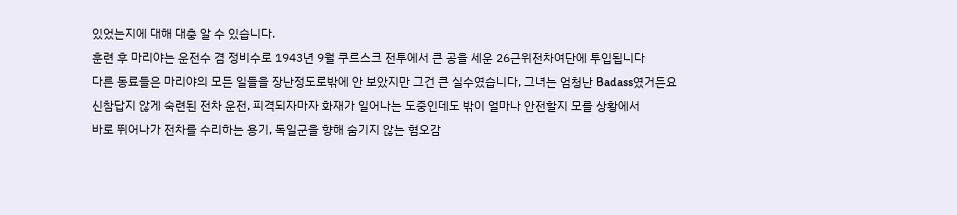있었는지에 대해 대충 알 수 있습니다.
훈련 후 마리야는 운전수 겸 정비수로 1943년 9월 쿠르스크 전투에서 큰 공을 세운 26근위전차여단에 투입됩니다
다른 동료들은 마리야의 모든 일들을 장난정도로밖에 안 보았지만 그건 큰 실수였습니다, 그녀는 엄청난 Badass였거든요
신참답지 않게 숙련된 전차 운전, 피격되자마자 화재가 일어나는 도중인데도 밖이 얼마나 안전할지 모를 상황에서
바로 뛰어나가 전차를 수리하는 용기, 독일군을 향해 숨기지 않는 혐오감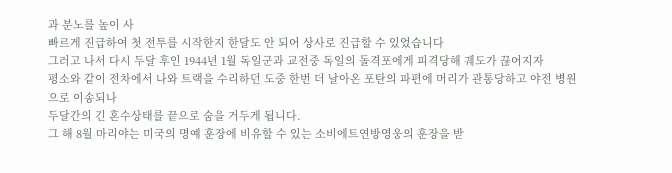과 분노를 높이 사
빠르게 진급하여 첫 전투를 시작한지 한달도 안 되어 상사로 진급할 수 있었습니다
그러고 나서 다시 두달 후인 1944년 1월 독일군과 교전중 독일의 돌격포에게 피격당해 궤도가 끊어지자
평소와 같이 전차에서 나와 트랙을 수리하던 도중 한번 더 날아온 포탄의 파편에 머리가 관통당하고 야전 병원으로 이송되나
두달간의 긴 혼수상태를 끝으로 숨을 거두게 됩니다.
그 해 8월 마리야는 미국의 명예 훈장에 비유할 수 있는 소비에트연방영웅의 훈장을 받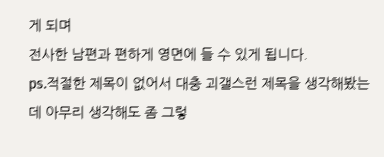게 되며
전사한 남편과 편하게 영면에 들 수 있게 됩니다.
ps.적절한 제목이 없어서 대충 괴갤스런 제목을 생각해봤는데 아무리 생각해도 좀 그렇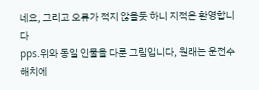네요, 그리고 오류가 적지 않을듯 하니 지적은 환영합니다
pps.위와 동일 인물을 다룬 그림입니다, 원래는 운전수 해치에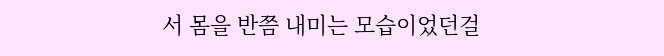서 몸을 반쯤 내미는 모습이었던걸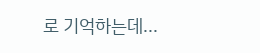로 기억하는데...